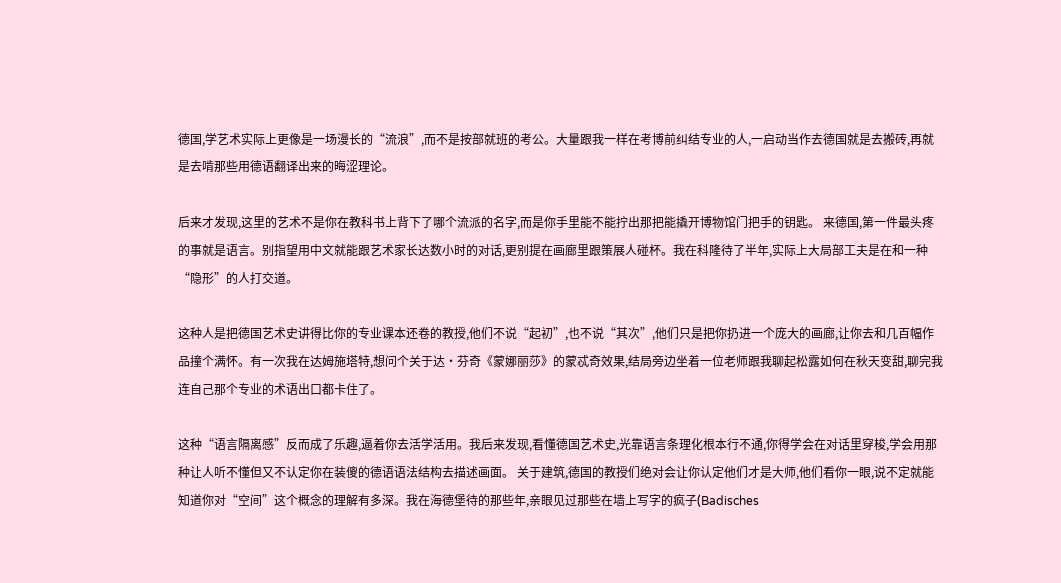德国,学艺术实际上更像是一场漫长的“流浪”,而不是按部就班的考公。大量跟我一样在考博前纠结专业的人,一启动当作去德国就是去搬砖,再就是去啃那些用德语翻译出来的晦涩理论。

后来才发现,这里的艺术不是你在教科书上背下了哪个流派的名字,而是你手里能不能拧出那把能撬开博物馆门把手的钥匙。 来德国,第一件最头疼的事就是语言。别指望用中文就能跟艺术家长达数小时的对话,更别提在画廊里跟策展人碰杯。我在科隆待了半年,实际上大局部工夫是在和一种“隐形”的人打交道。

这种人是把德国艺术史讲得比你的专业课本还卷的教授,他们不说“起初”,也不说“其次”,他们只是把你扔进一个庞大的画廊,让你去和几百幅作品撞个满怀。有一次我在达姆施塔特,想问个关于达·芬奇《蒙娜丽莎》的蒙忒奇效果,结局旁边坐着一位老师跟我聊起松露如何在秋天变甜,聊完我连自己那个专业的术语出口都卡住了。

这种“语言隔离感”反而成了乐趣,逼着你去活学活用。我后来发现,看懂德国艺术史,光靠语言条理化根本行不通,你得学会在对话里穿梭,学会用那种让人听不懂但又不认定你在装傻的德语语法结构去描述画面。 关于建筑,德国的教授们绝对会让你认定他们才是大师,他们看你一眼,说不定就能知道你对“空间”这个概念的理解有多深。我在海德堡待的那些年,亲眼见过那些在墙上写字的疯子(Badisches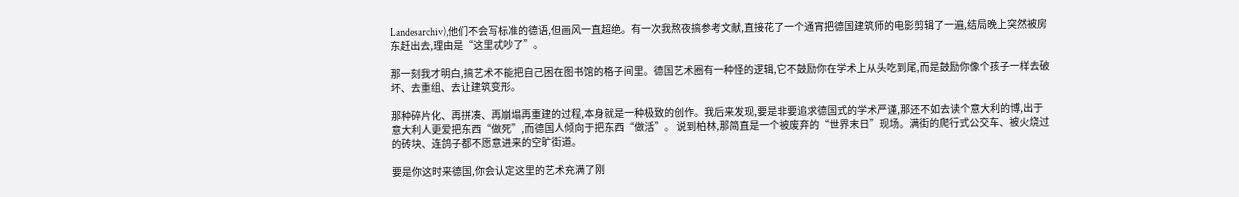Landesarchiv),他们不会写标准的德语,但画风一直超绝。有一次我熬夜搞参考文献,直接花了一个通宵把德国建筑师的电影剪辑了一遍,结局晚上突然被房东赶出去,理由是“这里忒吵了”。

那一刻我才明白,搞艺术不能把自己困在图书馆的格子间里。德国艺术圈有一种怪的逻辑,它不鼓励你在学术上从头吃到尾,而是鼓励你像个孩子一样去破坏、去重组、去让建筑变形。

那种碎片化、再拼凑、再崩塌再重建的过程,本身就是一种极致的创作。我后来发现,要是非要追求德国式的学术严谨,那还不如去读个意大利的博,出于意大利人更爱把东西“做死”,而德国人倾向于把东西“做活”。 说到柏林,那简直是一个被废弃的“世界末日”现场。满街的爬行式公交车、被火烧过的砖块、连鸽子都不愿意进来的空旷街道。

要是你这时来德国,你会认定这里的艺术充满了刚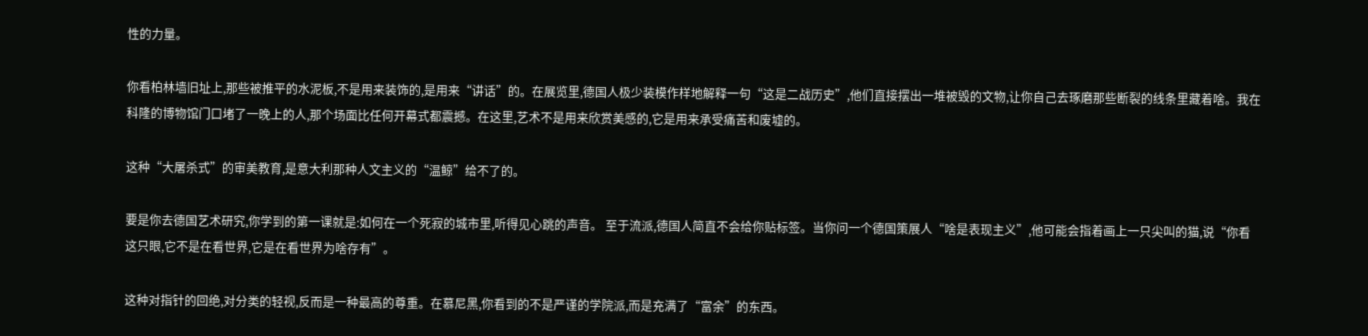性的力量。

你看柏林墙旧址上,那些被推平的水泥板,不是用来装饰的,是用来“讲话”的。在展览里,德国人极少装模作样地解释一句“这是二战历史”,他们直接摆出一堆被毁的文物,让你自己去琢磨那些断裂的线条里藏着啥。我在科隆的博物馆门口堵了一晚上的人,那个场面比任何开幕式都震撼。在这里,艺术不是用来欣赏美感的,它是用来承受痛苦和废墟的。

这种“大屠杀式”的审美教育,是意大利那种人文主义的“温鲸”给不了的。

要是你去德国艺术研究,你学到的第一课就是:如何在一个死寂的城市里,听得见心跳的声音。 至于流派,德国人简直不会给你贴标签。当你问一个德国策展人“啥是表现主义”,他可能会指着画上一只尖叫的猫,说“你看这只眼,它不是在看世界,它是在看世界为啥存有”。

这种对指针的回绝,对分类的轻视,反而是一种最高的尊重。在慕尼黑,你看到的不是严谨的学院派,而是充满了“富余”的东西。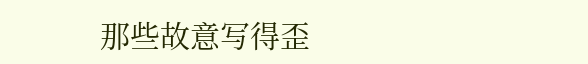那些故意写得歪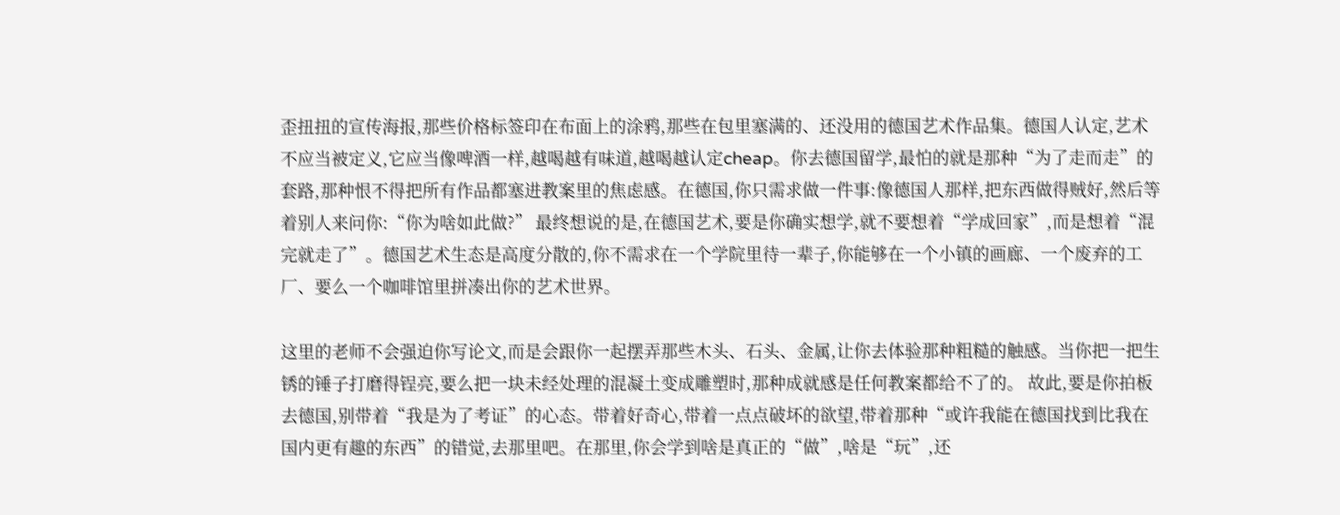歪扭扭的宣传海报,那些价格标签印在布面上的涂鸦,那些在包里塞满的、还没用的德国艺术作品集。德国人认定,艺术不应当被定义,它应当像啤酒一样,越喝越有味道,越喝越认定cheap。你去德国留学,最怕的就是那种“为了走而走”的套路,那种恨不得把所有作品都塞进教案里的焦虑感。在德国,你只需求做一件事:像德国人那样,把东西做得贼好,然后等着别人来问你:“你为啥如此做?” 最终想说的是,在德国艺术,要是你确实想学,就不要想着“学成回家”,而是想着“混完就走了”。德国艺术生态是高度分散的,你不需求在一个学院里待一辈子,你能够在一个小镇的画廊、一个废弃的工厂、要么一个咖啡馆里拼凑出你的艺术世界。

这里的老师不会强迫你写论文,而是会跟你一起摆弄那些木头、石头、金属,让你去体验那种粗糙的触感。当你把一把生锈的锤子打磨得锃亮,要么把一块未经处理的混凝土变成雕塑时,那种成就感是任何教案都给不了的。 故此,要是你拍板去德国,别带着“我是为了考证”的心态。带着好奇心,带着一点点破坏的欲望,带着那种“或许我能在德国找到比我在国内更有趣的东西”的错觉,去那里吧。在那里,你会学到啥是真正的“做”,啥是“玩”,还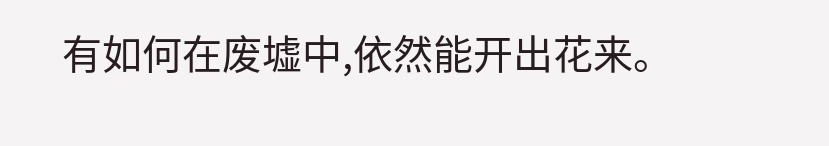有如何在废墟中,依然能开出花来。